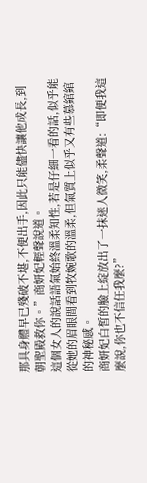那具身體早已殘破不堪,不便出手,因此只能儘快讓他成長,到朝聖殿救你。”商妍妃輕聲說道。
這個女人的說話語氣始終溫柔知性,若是仔細一看的話,似乎能從她的眉眼間看到牧婉歌的溫柔,但氣質上似乎又有些慕綰綰的神秘感。
商妍妃白皙的臉上綻放出了一抹迷人微笑,柔聲道:“即便我這麼說,你也不信任我麼?”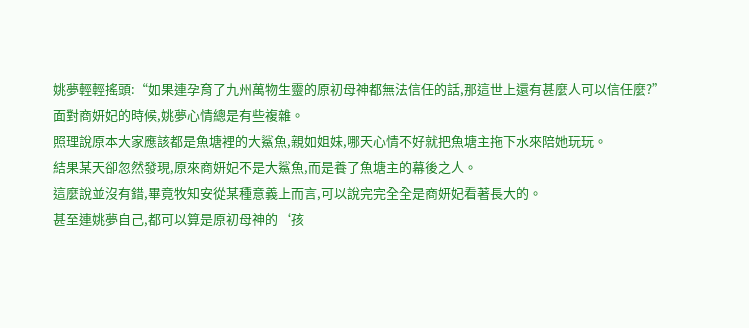姚夢輕輕搖頭:“如果連孕育了九州萬物生靈的原初母神都無法信任的話,那這世上還有甚麼人可以信任麼?”
面對商妍妃的時候,姚夢心情總是有些複雜。
照理說原本大家應該都是魚塘裡的大鯊魚,親如姐妹,哪天心情不好就把魚塘主拖下水來陪她玩玩。
結果某天卻忽然發現,原來商妍妃不是大鯊魚,而是養了魚塘主的幕後之人。
這麼說並沒有錯,畢竟牧知安從某種意義上而言,可以說完完全全是商妍妃看著長大的。
甚至連姚夢自己,都可以算是原初母神的‘孩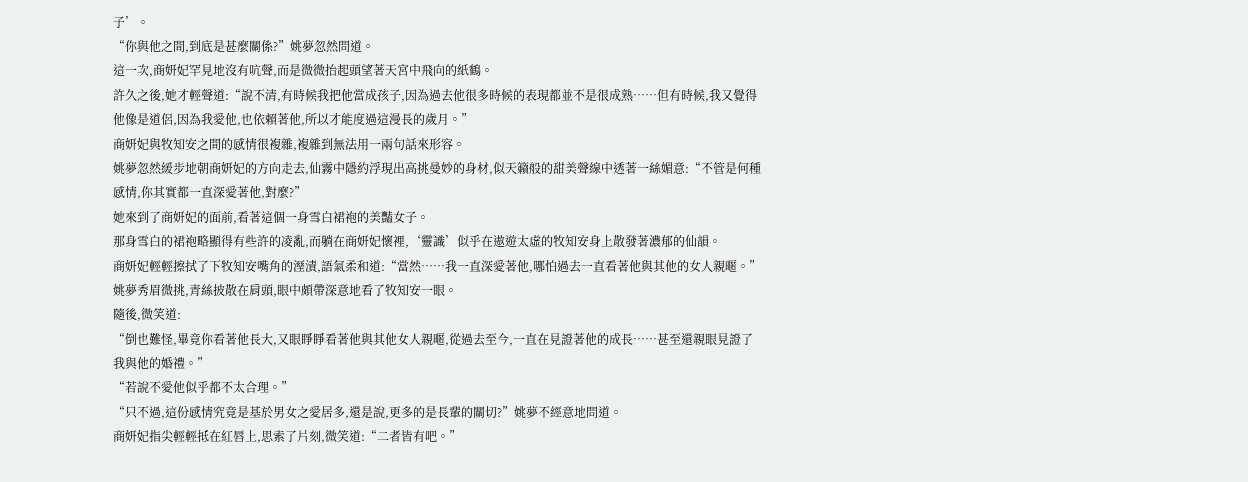子’。
“你與他之間,到底是甚麼關係?”姚夢忽然問道。
這一次,商妍妃罕見地沒有吭聲,而是微微抬起頭望著天宮中飛向的紙鶴。
許久之後,她才輕聲道:“說不清,有時候我把他當成孩子,因為過去他很多時候的表現都並不是很成熟……但有時候,我又覺得他像是道侶,因為我愛他,也依賴著他,所以才能度過這漫長的歲月。”
商妍妃與牧知安之間的感情很複雜,複雜到無法用一兩句話來形容。
姚夢忽然緩步地朝商妍妃的方向走去,仙霧中隱約浮現出高挑曼妙的身材,似天籟般的甜美聲線中透著一絲媚意:“不管是何種感情,你其實都一直深愛著他,對麼?”
她來到了商妍妃的面前,看著這個一身雪白裙袍的美豔女子。
那身雪白的裙袍略顯得有些許的凌亂,而躺在商妍妃懷裡,‘靈識’似乎在遨遊太虛的牧知安身上散發著濃郁的仙韻。
商妍妃輕輕擦拭了下牧知安嘴角的溼漬,語氣柔和道:“當然……我一直深愛著他,哪怕過去一直看著他與其他的女人親暱。”
姚夢秀眉微挑,青絲披散在肩頭,眼中頗帶深意地看了牧知安一眼。
隨後,微笑道:
“倒也難怪,畢竟你看著他長大,又眼睜睜看著他與其他女人親暱,從過去至今,一直在見證著他的成長……甚至還親眼見證了我與他的婚禮。”
“若說不愛他似乎都不太合理。”
“只不過,這份感情究竟是基於男女之愛居多,還是說,更多的是長輩的關切?”姚夢不經意地問道。
商妍妃指尖輕輕抵在紅唇上,思索了片刻,微笑道:“二者皆有吧。”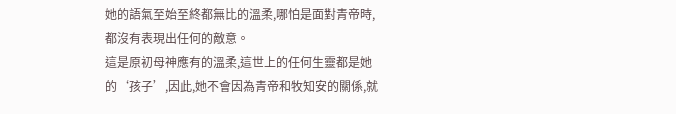她的語氣至始至終都無比的溫柔,哪怕是面對青帝時,都沒有表現出任何的敵意。
這是原初母神應有的溫柔,這世上的任何生靈都是她的‘孩子’,因此,她不會因為青帝和牧知安的關係,就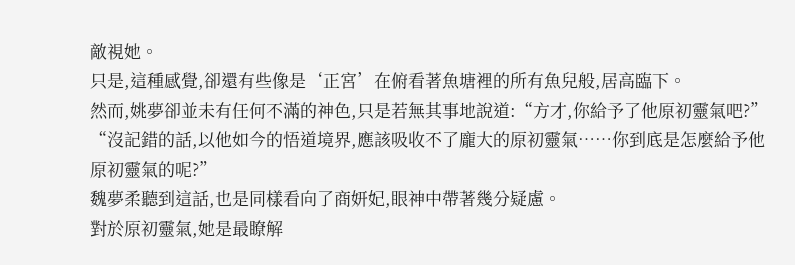敵視她。
只是,這種感覺,卻還有些像是‘正宮’在俯看著魚塘裡的所有魚兒般,居高臨下。
然而,姚夢卻並未有任何不滿的神色,只是若無其事地說道:“方才,你給予了他原初靈氣吧?”
“沒記錯的話,以他如今的悟道境界,應該吸收不了龐大的原初靈氣……你到底是怎麼給予他原初靈氣的呢?”
魏夢柔聽到這話,也是同樣看向了商妍妃,眼神中帶著幾分疑慮。
對於原初靈氣,她是最瞭解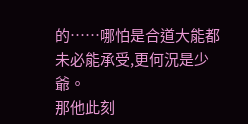的……哪怕是合道大能都未必能承受,更何況是少爺。
那他此刻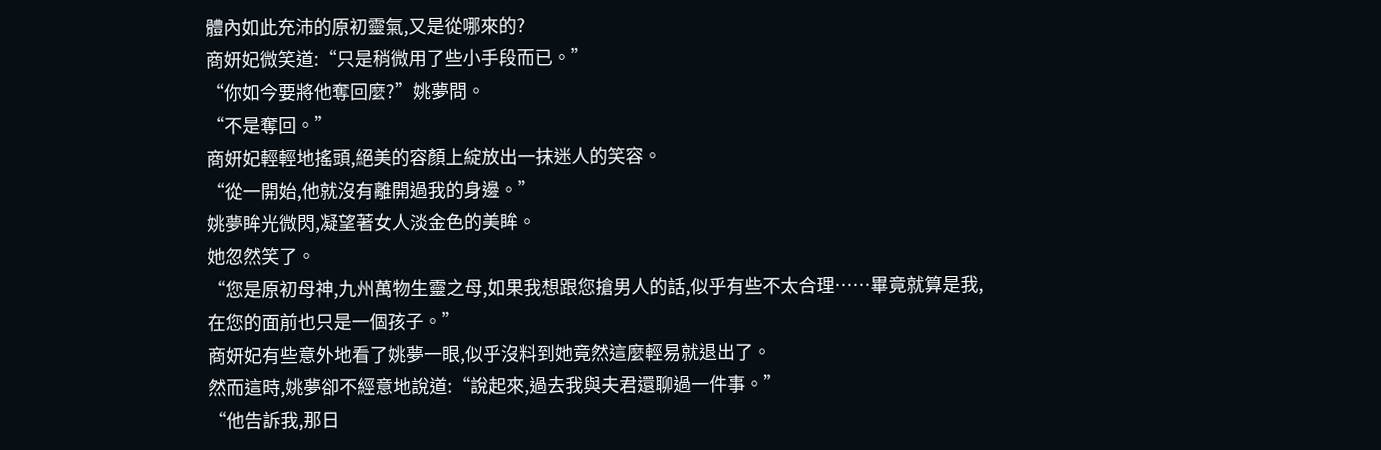體內如此充沛的原初靈氣,又是從哪來的?
商妍妃微笑道:“只是稍微用了些小手段而已。”
“你如今要將他奪回麼?”姚夢問。
“不是奪回。”
商妍妃輕輕地搖頭,絕美的容顏上綻放出一抹迷人的笑容。
“從一開始,他就沒有離開過我的身邊。”
姚夢眸光微閃,凝望著女人淡金色的美眸。
她忽然笑了。
“您是原初母神,九州萬物生靈之母,如果我想跟您搶男人的話,似乎有些不太合理……畢竟就算是我,在您的面前也只是一個孩子。”
商妍妃有些意外地看了姚夢一眼,似乎沒料到她竟然這麼輕易就退出了。
然而這時,姚夢卻不經意地說道:“說起來,過去我與夫君還聊過一件事。”
“他告訴我,那日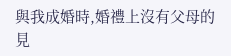與我成婚時,婚禮上沒有父母的見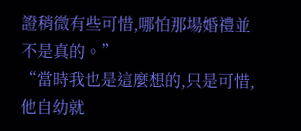證稍微有些可惜,哪怕那場婚禮並不是真的。”
“當時我也是這麼想的,只是可惜,他自幼就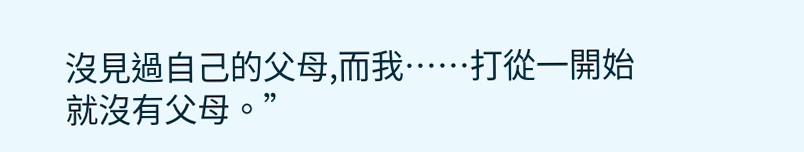沒見過自己的父母,而我……打從一開始就沒有父母。”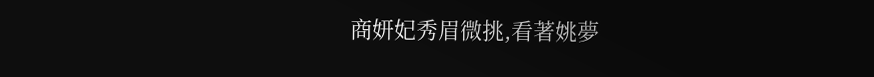商妍妃秀眉微挑,看著姚夢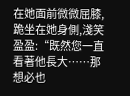在她面前微微屈膝,跪坐在她身側,淺笑盈盈:“既然您一直看著他長大……那想必也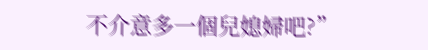不介意多一個兒媳婦吧?”